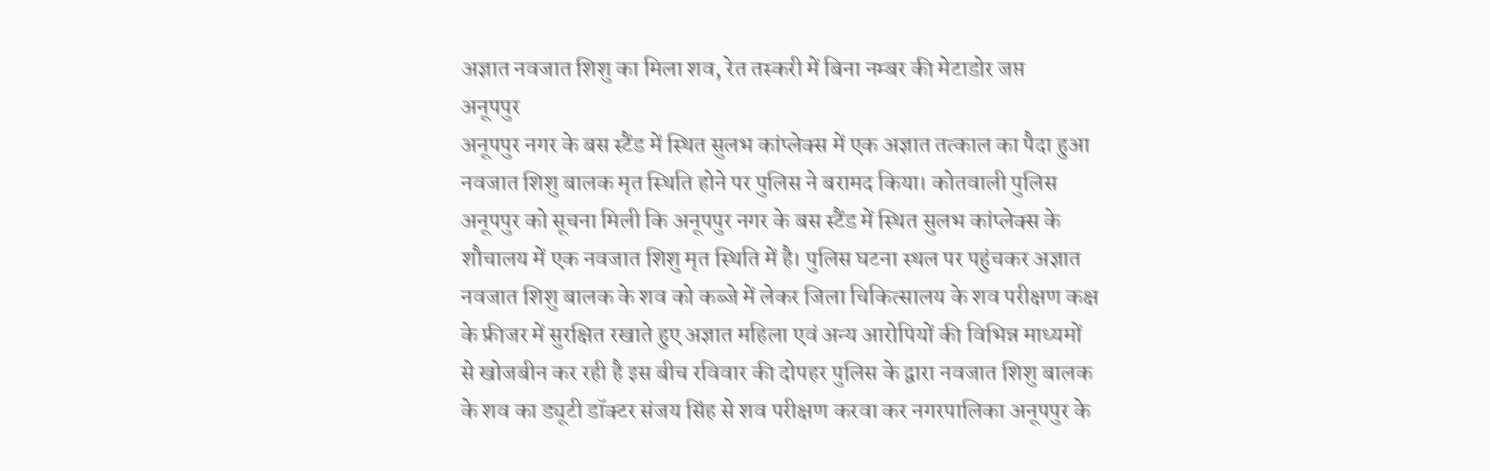अज्ञात नवजात शिशु का मिला शव, रेत तस्करी में बिना नम्बर की मेटाडोर जप्त
अनूपपुर
अनूपपुर नगर के बस स्टैंड में स्थित सुलभ कांप्लेक्स में एक अज्ञात तत्काल का पैदा हुआ नवजात शिशु बालक मृत स्थिति होने पर पुलिस ने बरामद किया। कोतवाली पुलिस अनूपपुर को सूचना मिली कि अनूपपुर नगर के बस स्टैंड में स्थित सुलभ कांप्लेक्स के शौचालय में एक नवजात शिशु मृत स्थिति में है। पुलिस घटना स्थल पर पहुंचकर अज्ञात नवजात शिशु बालक के शव को कब्जे में लेकर जिला चिकित्सालय के शव परीक्षण कक्ष के फ्रीजर में सुरक्षित रखाते हुए अज्ञात महिला एवं अन्य आरोपियों की विभिन्न माध्यमों से खोजबीन कर रही है इस बीच रविवार की दोपहर पुलिस के द्वारा नवजात शिशु बालक के शव का ड्यूटी डॉक्टर संजय सिंह से शव परीक्षण करवा कर नगरपालिका अनूपपुर के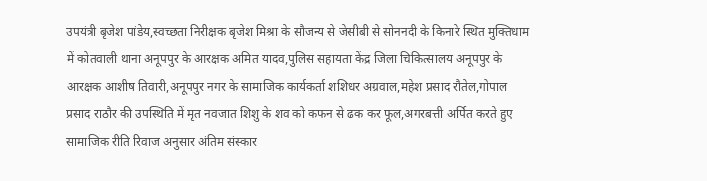उपयंत्री बृजेश पांडेय,स्वच्छता निरीक्षक बृजेश मिश्रा के सौजन्य से जेसीबी से सोननदी के किनारे स्थित मुक्तिधाम में कोतवाली थाना अनूपपुर के आरक्षक अमित यादव,पुलिस सहायता केंद्र जिला चिकित्सालय अनूपपुर के आरक्षक आशीष तिवारी,अनूपपुर नगर के सामाजिक कार्यकर्ता शशिधर अग्रवाल,महेश प्रसाद रौतेल,गोपाल प्रसाद राठौर की उपस्थिति में मृत नवजात शिशु के शव को कफन से ढक कर फूल,अगरबत्ती अर्पित करते हुए सामाजिक रीति रिवाज अनुसार अंतिम संस्कार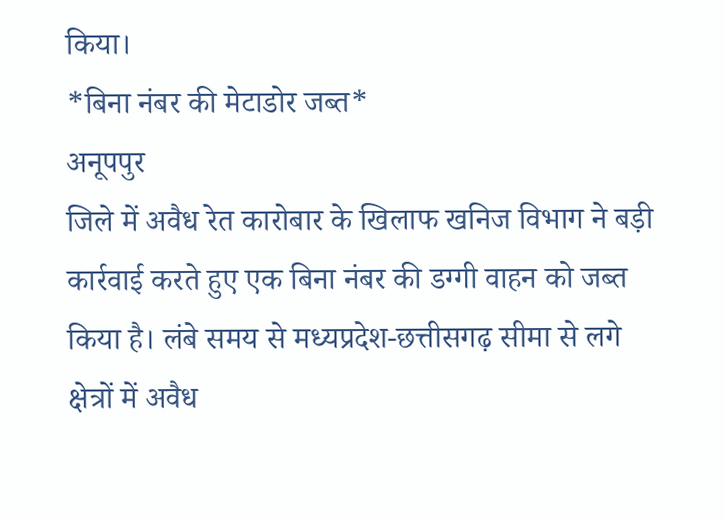किया।
*बिना नंबर की मेटाडोर जब्त*
अनूपपुर
जिले में अवैध रेत कारोबार के खिलाफ खनिज विभाग ने बड़ी कार्रवाई करते हुए एक बिना नंबर की डग्गी वाहन को जब्त किया है। लंबे समय से मध्यप्रदेश-छत्तीसगढ़ सीमा से लगे क्षेत्रों में अवैध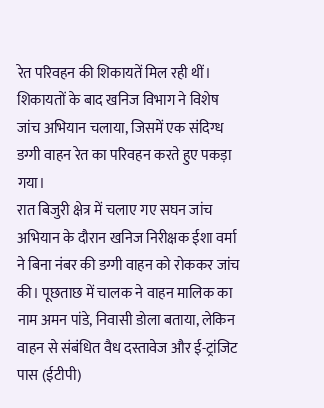रेत परिवहन की शिकायतें मिल रही थीं। शिकायतों के बाद खनिज विभाग ने विशेष जांच अभियान चलाया, जिसमें एक संदिग्ध डग्गी वाहन रेत का परिवहन करते हुए पकड़ा गया।
रात बिजुरी क्षेत्र में चलाए गए सघन जांच अभियान के दौरान खनिज निरीक्षक ईशा वर्मा ने बिना नंबर की डग्गी वाहन को रोककर जांच की। पूछताछ में चालक ने वाहन मालिक का नाम अमन पांडे, निवासी डोला बताया, लेकिन वाहन से संबंधित वैध दस्तावेज और ई-ट्रांजिट पास (ईटीपी)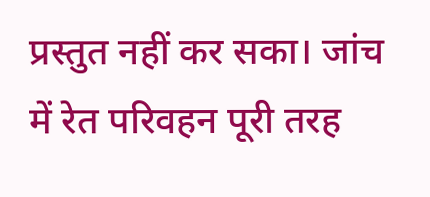प्रस्तुत नहीं कर सका। जांच में रेत परिवहन पूरी तरह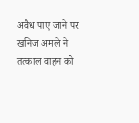अवैध पाए जाने पर खनिज अमले ने तत्काल वाहन को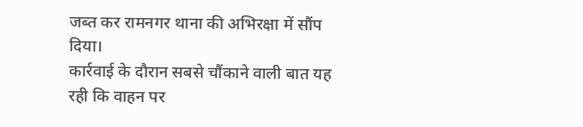जब्त कर रामनगर थाना की अभिरक्षा में सौंप दिया।
कार्रवाई के दौरान सबसे चौंकाने वाली बात यह रही कि वाहन पर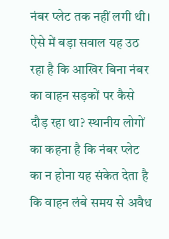नंबर प्लेट तक नहीं लगी थी। ऐसे में बड़ा सवाल यह उठ रहा है कि आखिर बिना नंबर का वाहन सड़कों पर कैसे दौड़ रहा था? स्थानीय लोगों का कहना है कि नंबर प्लेट का न होना यह संकेत देता है कि वाहन लंबे समय से अवैध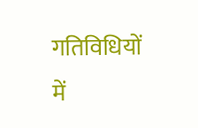गतिविधियों में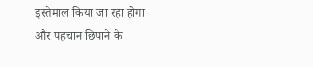इस्तेमाल किया जा रहा होगा और पहचान छिपाने के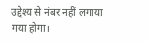उद्देश्य से नंबर नहीं लगाया गया होगा।